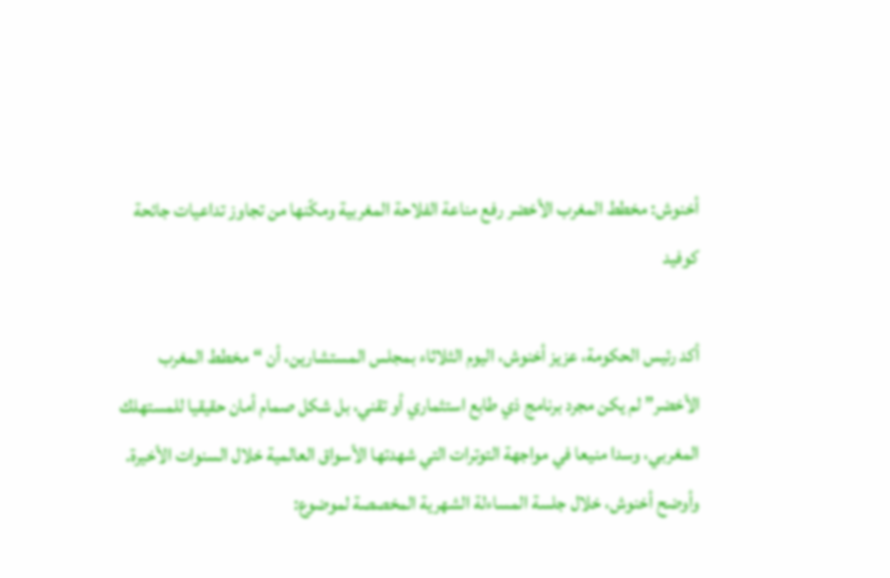أخنوش: مخطط المغرب الأخضر رفع مناعة الفلاحة المغربية ومكّنها من تجاوز تداعيات جائحة كوفيد

أكد رئيس الحكومة، عزيز أخنوش، اليوم الثلاثاء بمجلس المستشارين، أن “مخطط المغرب الأخضر” لم يكن مجرد برنامج ذي طابع استثماري أو تقني، بل شكل صمام أمان حقيقيا للمستهلك المغربي، وسدا منيعا في مواجهة التوترات التي شهدتها الأسواق العالمية خلال السنوات الأخيرة.
وأوضح أخنوش، خلال جلسة المساءلة الشهرية المخصصة لموضوع: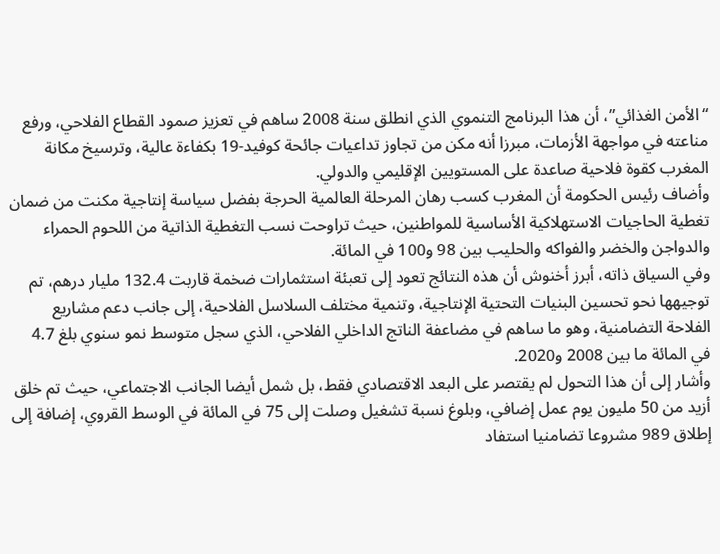“الأمن الغذائي”، أن هذا البرنامج التنموي الذي انطلق سنة 2008 ساهم في تعزيز صمود القطاع الفلاحي، ورفع مناعته في مواجهة الأزمات، مبرزا أنه مكن من تجاوز تداعيات جائحة كوفيد-19 بكفاءة عالية، وترسيخ مكانة المغرب كقوة فلاحية صاعدة على المستويين الإقليمي والدولي.
وأضاف رئيس الحكومة أن المغرب كسب رهان المرحلة العالمية الحرجة بفضل سياسة إنتاجية مكنت من ضمان تغطية الحاجيات الاستهلاكية الأساسية للمواطنين، حيث تراوحت نسب التغطية الذاتية من اللحوم الحمراء والدواجن والخضر والفواكه والحليب بين 98 و100 في المائة.
وفي السياق ذاته، أبرز أخنوش أن هذه النتائج تعود إلى تعبئة استثمارات ضخمة قاربت 132.4 مليار درهم، تم توجيهها نحو تحسين البنيات التحتية الإنتاجية، وتنمية مختلف السلاسل الفلاحية، إلى جانب دعم مشاريع الفلاحة التضامنية، وهو ما ساهم في مضاعفة الناتج الداخلي الفلاحي، الذي سجل متوسط نمو سنوي بلغ 4.7 في المائة ما بين 2008 و2020.
وأشار إلى أن هذا التحول لم يقتصر على البعد الاقتصادي فقط، بل شمل أيضا الجانب الاجتماعي، حيث تم خلق أزيد من 50 مليون يوم عمل إضافي، وبلوغ نسبة تشغيل وصلت إلى 75 في المائة في الوسط القروي، إضافة إلى إطلاق 989 مشروعا تضامنيا استفاد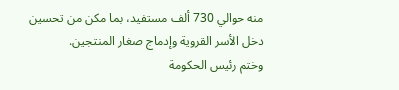منه حوالي 730 ألف مستفيد، بما مكن من تحسين دخل الأسر القروية وإدماج صغار المنتجين.
وختم رئيس الحكومة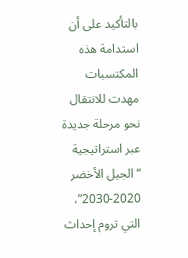بالتأكيد على أن استدامة هذه المكتسبات مهدت للانتقال نحو مرحلة جديدة عبر استراتيجية “الجيل الأخضر 2020-2030”، التي تروم إحداث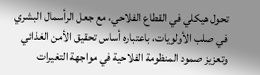تحول هيكلي في القطاع الفلاحي، مع جعل الرأسمال البشري في صلب الأولويات، باعتباره أساس تحقيق الأمن الغذائي وتعزيز صمود المنظومة الفلاحية في مواجهة التغيرات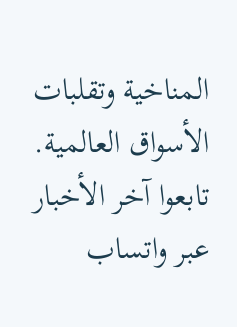المناخية وتقلبات الأسواق العالمية.
تابعوا آخر الأخبار عبر واتساب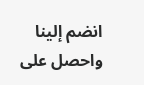انضم إلينا واحصل على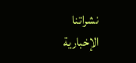نشراتنا الإخبارية